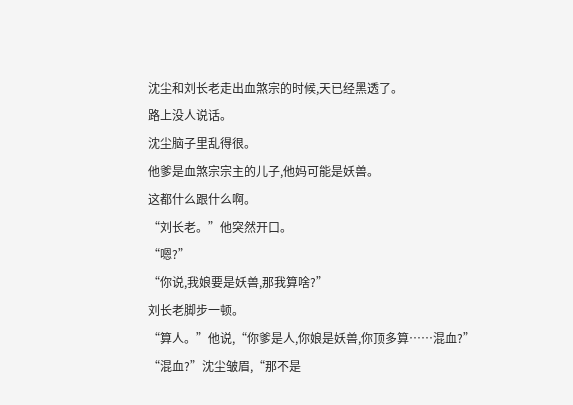沈尘和刘长老走出血煞宗的时候,天已经黑透了。
路上没人说话。
沈尘脑子里乱得很。
他爹是血煞宗宗主的儿子,他妈可能是妖兽。
这都什么跟什么啊。
“刘长老。”他突然开口。
“嗯?”
“你说,我娘要是妖兽,那我算啥?”
刘长老脚步一顿。
“算人。”他说,“你爹是人,你娘是妖兽,你顶多算……混血?”
“混血?”沈尘皱眉,“那不是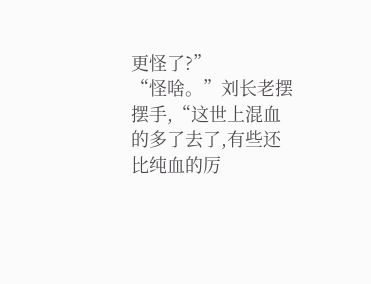更怪了?”
“怪啥。”刘长老摆摆手,“这世上混血的多了去了,有些还比纯血的厉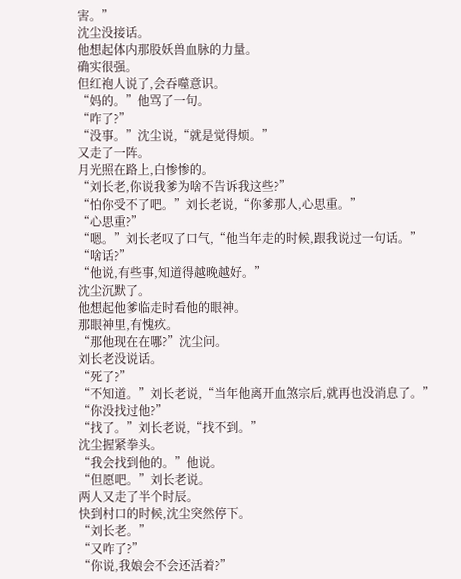害。”
沈尘没接话。
他想起体内那股妖兽血脉的力量。
确实很强。
但红袍人说了,会吞噬意识。
“妈的。”他骂了一句。
“咋了?”
“没事。”沈尘说,“就是觉得烦。”
又走了一阵。
月光照在路上,白惨惨的。
“刘长老,你说我爹为啥不告诉我这些?”
“怕你受不了吧。”刘长老说,“你爹那人,心思重。”
“心思重?”
“嗯。”刘长老叹了口气,“他当年走的时候,跟我说过一句话。”
“啥话?”
“他说,有些事,知道得越晚越好。”
沈尘沉默了。
他想起他爹临走时看他的眼神。
那眼神里,有愧疚。
“那他现在在哪?”沈尘问。
刘长老没说话。
“死了?”
“不知道。”刘长老说,“当年他离开血煞宗后,就再也没消息了。”
“你没找过他?”
“找了。”刘长老说,“找不到。”
沈尘握紧拳头。
“我会找到他的。”他说。
“但愿吧。”刘长老说。
两人又走了半个时辰。
快到村口的时候,沈尘突然停下。
“刘长老。”
“又咋了?”
“你说,我娘会不会还活着?”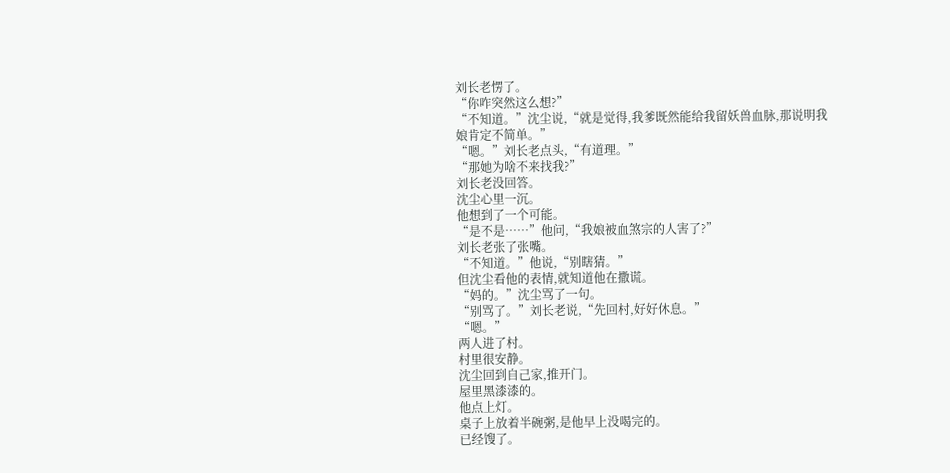刘长老愣了。
“你咋突然这么想?”
“不知道。”沈尘说,“就是觉得,我爹既然能给我留妖兽血脉,那说明我娘肯定不简单。”
“嗯。”刘长老点头,“有道理。”
“那她为啥不来找我?”
刘长老没回答。
沈尘心里一沉。
他想到了一个可能。
“是不是……”他问,“我娘被血煞宗的人害了?”
刘长老张了张嘴。
“不知道。”他说,“别瞎猜。”
但沈尘看他的表情,就知道他在撒谎。
“妈的。”沈尘骂了一句。
“别骂了。”刘长老说,“先回村,好好休息。”
“嗯。”
两人进了村。
村里很安静。
沈尘回到自己家,推开门。
屋里黑漆漆的。
他点上灯。
桌子上放着半碗粥,是他早上没喝完的。
已经馊了。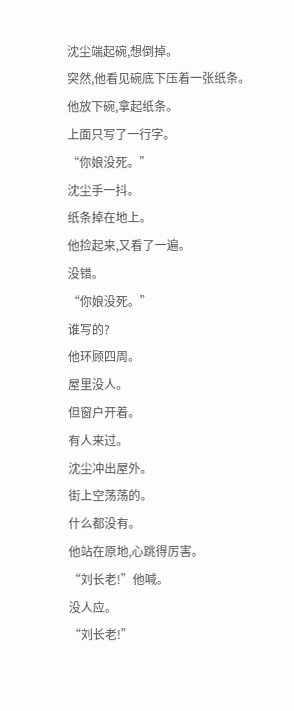沈尘端起碗,想倒掉。
突然,他看见碗底下压着一张纸条。
他放下碗,拿起纸条。
上面只写了一行字。
“你娘没死。”
沈尘手一抖。
纸条掉在地上。
他捡起来,又看了一遍。
没错。
“你娘没死。”
谁写的?
他环顾四周。
屋里没人。
但窗户开着。
有人来过。
沈尘冲出屋外。
街上空荡荡的。
什么都没有。
他站在原地,心跳得厉害。
“刘长老!”他喊。
没人应。
“刘长老!”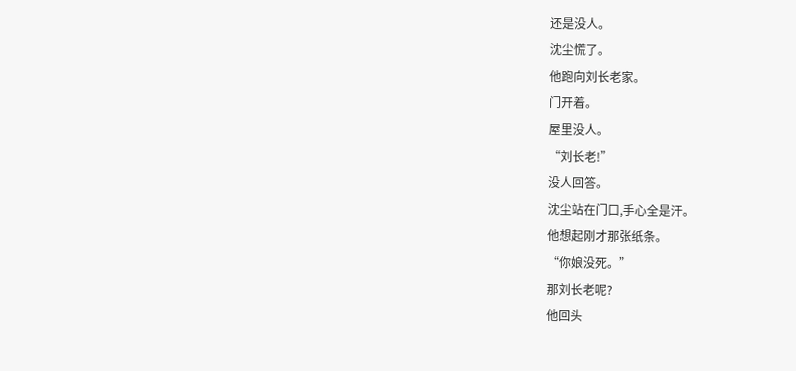还是没人。
沈尘慌了。
他跑向刘长老家。
门开着。
屋里没人。
“刘长老!”
没人回答。
沈尘站在门口,手心全是汗。
他想起刚才那张纸条。
“你娘没死。”
那刘长老呢?
他回头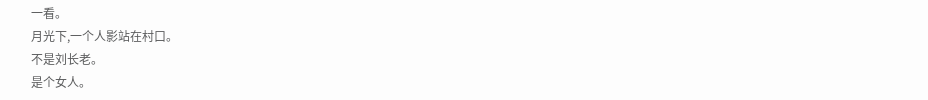一看。
月光下,一个人影站在村口。
不是刘长老。
是个女人。